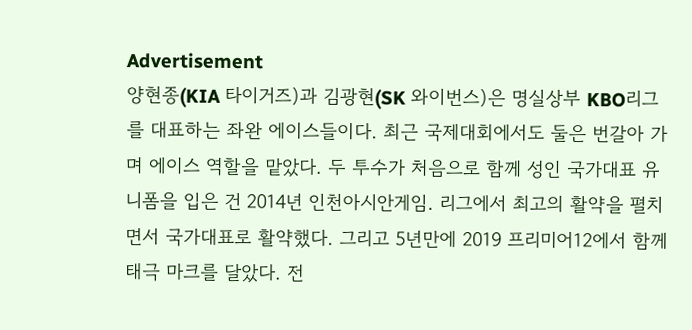Advertisement
양현종(KIA 타이거즈)과 김광현(SK 와이번스)은 명실상부 KBO리그를 대표하는 좌완 에이스들이다. 최근 국제대회에서도 둘은 번갈아 가며 에이스 역할을 맡았다. 두 투수가 처음으로 함께 성인 국가대표 유니폼을 입은 건 2014년 인천아시안게임. 리그에서 최고의 활약을 펼치면서 국가대표로 활약했다. 그리고 5년만에 2019 프리미어12에서 함께 태극 마크를 달았다. 전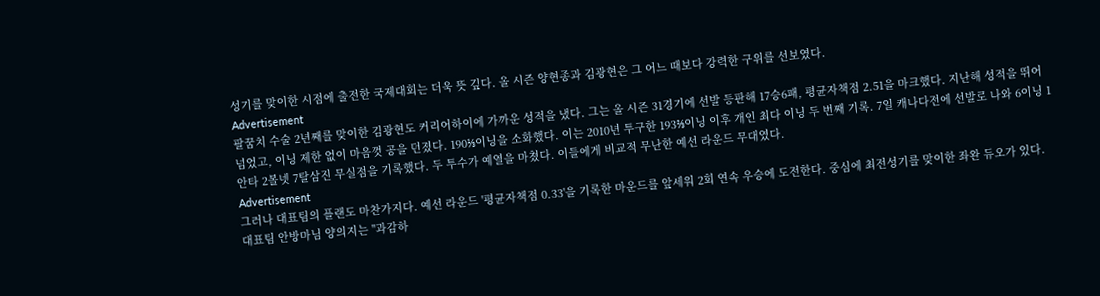성기를 맞이한 시점에 출전한 국제대회는 더욱 뜻 깊다. 올 시즌 양현종과 김광현은 그 어느 때보다 강력한 구위를 선보였다.
Advertisement
팔꿈치 수술 2년째를 맞이한 김광현도 커리어하이에 가까운 성적을 냈다. 그는 올 시즌 31경기에 선발 등판해 17승6패, 평균자책점 2.51을 마크했다. 지난해 성적을 뛰어 넘었고, 이닝 제한 없이 마음껏 공을 던졌다. 190⅓이닝을 소화했다. 이는 2010년 투구한 193⅔이닝 이후 개인 최다 이닝 두 번째 기록. 7일 캐나다전에 선발로 나와 6이닝 1안타 2볼넷 7탈삼진 무실점을 기록했다. 두 투수가 예열을 마쳤다. 이들에게 비교적 무난한 예선 라운드 무대였다.
Advertisement
그러나 대표팀의 플랜도 마찬가지다. 예선 라운드 '평균자책점 0.33'을 기록한 마운드를 앞세워 2회 연속 우승에 도전한다. 중심에 최전성기를 맞이한 좌완 듀오가 있다. 대표팀 안방마님 양의지는 "과감하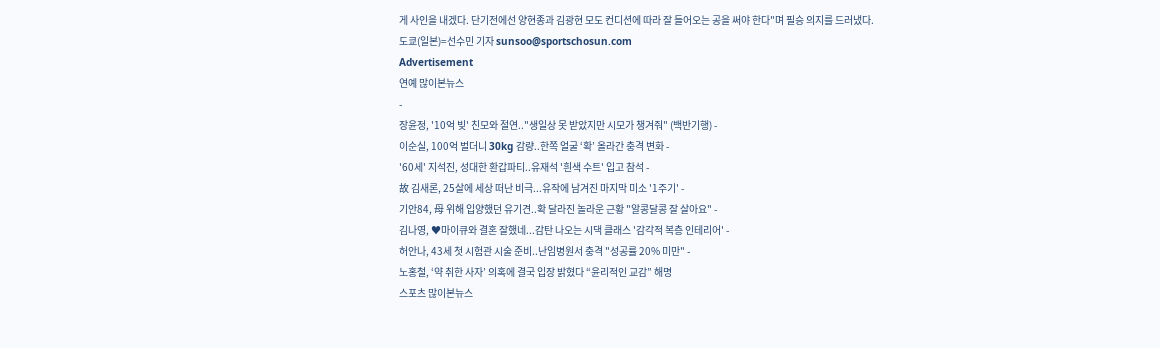게 사인을 내겠다. 단기전에선 양현종과 김광현 모도 컨디션에 따라 잘 들어오는 공을 써야 한다"며 필승 의지를 드러냈다.
도쿄(일본)=선수민 기자 sunsoo@sportschosun.com
Advertisement
연예 많이본뉴스
-
장윤정, '10억 빚' 친모와 절연.."생일상 못 받았지만 시모가 챙겨줘" (백반기행) -
이순실, 100억 벌더니 30kg 감량..한쪽 얼굴 ‘확’ 올라간 충격 변화 -
'60세' 지석진, 성대한 환갑파티..유재석 '흰색 수트' 입고 참석 -
故 김새론, 25살에 세상 떠난 비극...유작에 남겨진 마지막 미소 '1주기' -
기안84, 母 위해 입양했던 유기견..확 달라진 놀라운 근황 "알콩달콩 잘 살아요" -
김나영, ♥마이큐와 결혼 잘했네...감탄 나오는 시댁 클래스 '감각적 복층 인테리어' -
허안나, 43세 첫 시험관 시술 준비..난임병원서 충격 "성공률 20% 미만" -
노홍철, ‘약 취한 사자’ 의혹에 결국 입장 밝혔다 “윤리적인 교감” 해명
스포츠 많이본뉴스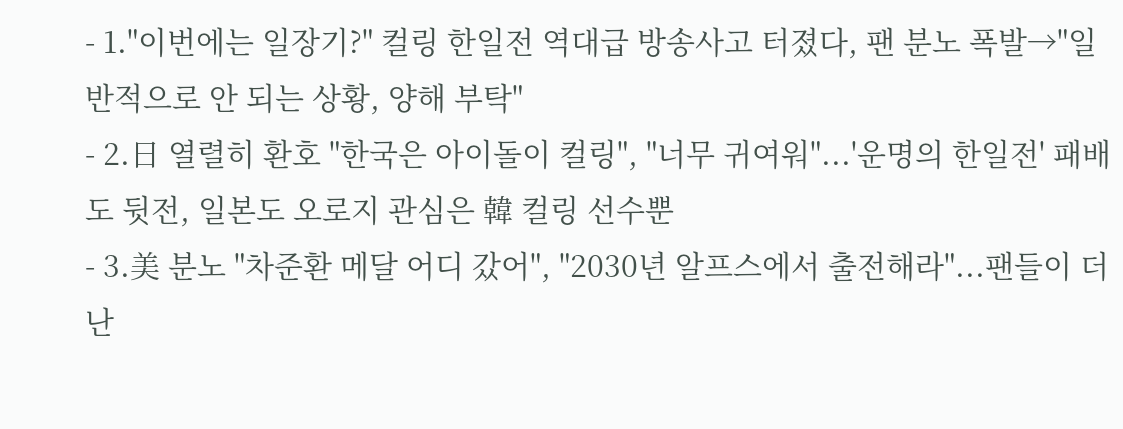- 1."이번에는 일장기?" 컬링 한일전 역대급 방송사고 터졌다, 팬 분노 폭발→"일반적으로 안 되는 상황, 양해 부탁"
- 2.日 열렬히 환호 "한국은 아이돌이 컬링", "너무 귀여워"...'운명의 한일전' 패배도 뒷전, 일본도 오로지 관심은 韓 컬링 선수뿐
- 3.美 분노 "차준환 메달 어디 갔어", "2030년 알프스에서 출전해라"...팬들이 더 난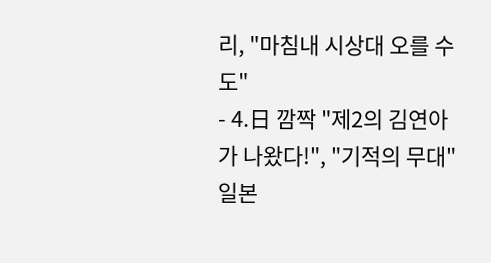리, "마침내 시상대 오를 수도"
- 4.日 깜짝 "제2의 김연아가 나왔다!", "기적의 무대" 일본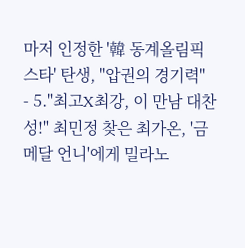마저 인정한 '韓 동계올림픽 스타' 탄생, "압권의 경기력"
- 5."최고X최강, 이 만남 대찬성!" 최민정 찾은 최가온, '금메달 언니'에게 밀라노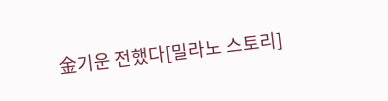金기운 전했다[밀라노 스토리]